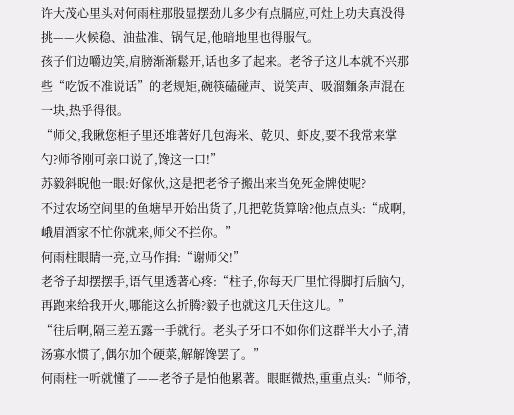许大茂心里头对何雨柱那股显摆劲儿多少有点膈应,可灶上功夫真没得挑——火候稳、油盐准、锅气足,他暗地里也得服气。
孩子们边嚼边笑,肩膀渐渐鬆开,话也多了起来。老爷子这儿本就不兴那些“吃饭不准说话”的老规矩,碗筷磕碰声、说笑声、吸溜麵条声混在一块,热乎得很。
“师父,我瞅您柜子里还堆著好几包海米、乾贝、虾皮,要不我常来掌勺?师爷刚可亲口说了,馋这一口!”
苏毅斜睨他一眼:好傢伙,这是把老爷子搬出来当免死金牌使呢?
不过农场空间里的鱼塘早开始出货了,几把乾货算啥?他点点头:“成啊,峨眉酒家不忙你就来,师父不拦你。”
何雨柱眼睛一亮,立马作揖:“谢师父!”
老爷子却摆摆手,语气里透著心疼:“柱子,你每天厂里忙得脚打后脑勺,再跑来给我开火,哪能这么折腾?毅子也就这几天住这儿。”
“往后啊,隔三差五露一手就行。老头子牙口不如你们这群半大小子,清汤寡水惯了,偶尔加个硬菜,解解馋罢了。”
何雨柱一听就懂了——老爷子是怕他累著。眼眶微热,重重点头:“师爷,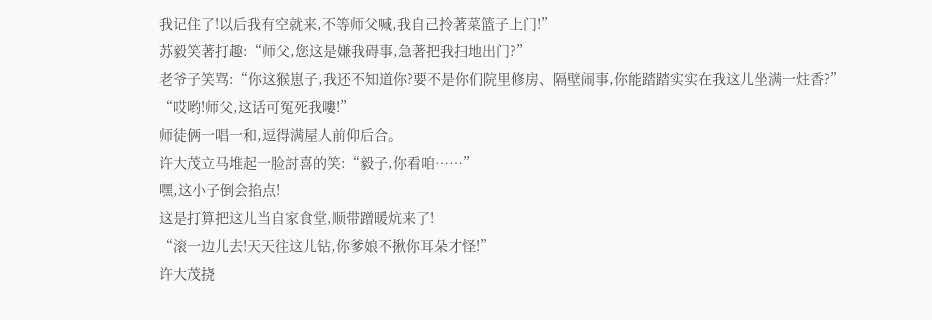我记住了!以后我有空就来,不等师父喊,我自己拎著菜篮子上门!”
苏毅笑著打趣:“师父,您这是嫌我碍事,急著把我扫地出门?”
老爷子笑骂:“你这猴崽子,我还不知道你?要不是你们院里修房、隔壁闹事,你能踏踏实实在我这儿坐满一炷香?”
“哎哟!师父,这话可冤死我嘍!”
师徒俩一唱一和,逗得满屋人前仰后合。
许大茂立马堆起一脸討喜的笑:“毅子,你看咱……”
嘿,这小子倒会掐点!
这是打算把这儿当自家食堂,顺带蹭暖炕来了!
“滚一边儿去!天天往这儿钻,你爹娘不揪你耳朵才怪!”
许大茂挠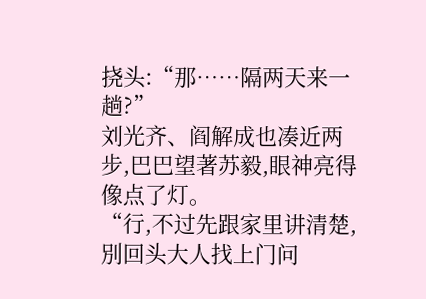挠头:“那……隔两天来一趟?”
刘光齐、阎解成也凑近两步,巴巴望著苏毅,眼神亮得像点了灯。
“行,不过先跟家里讲清楚,別回头大人找上门问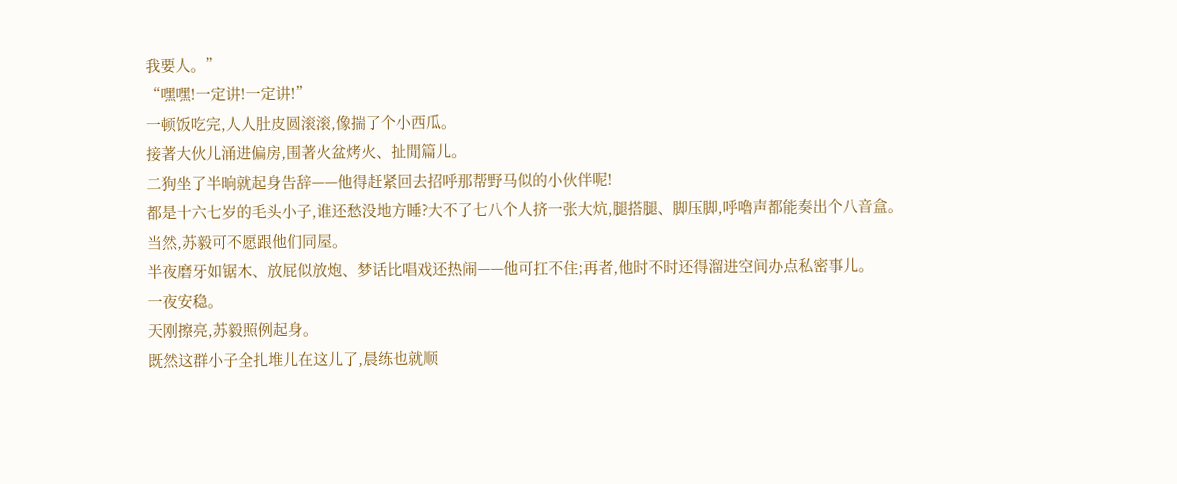我要人。”
“嘿嘿!一定讲!一定讲!”
一顿饭吃完,人人肚皮圆滚滚,像揣了个小西瓜。
接著大伙儿涌进偏房,围著火盆烤火、扯閒篇儿。
二狗坐了半晌就起身告辞——他得赶紧回去招呼那帮野马似的小伙伴呢!
都是十六七岁的毛头小子,谁还愁没地方睡?大不了七八个人挤一张大炕,腿搭腿、脚压脚,呼嚕声都能奏出个八音盒。
当然,苏毅可不愿跟他们同屋。
半夜磨牙如锯木、放屁似放炮、梦话比唱戏还热闹——他可扛不住;再者,他时不时还得溜进空间办点私密事儿。
一夜安稳。
天刚擦亮,苏毅照例起身。
既然这群小子全扎堆儿在这儿了,晨练也就顺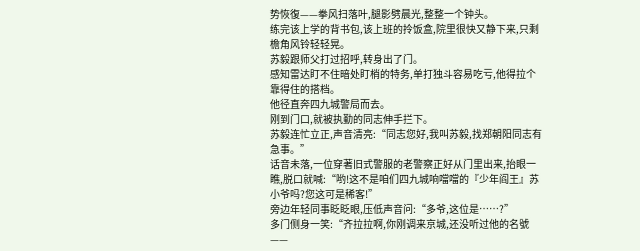势恢復——拳风扫落叶,腿影劈晨光,整整一个钟头。
练完该上学的背书包,该上班的拎饭盒,院里很快又静下来,只剩檐角风铃轻轻晃。
苏毅跟师父打过招呼,转身出了门。
感知雷达盯不住暗处盯梢的特务,单打独斗容易吃亏,他得拉个靠得住的搭档。
他径直奔四九城警局而去。
刚到门口,就被执勤的同志伸手拦下。
苏毅连忙立正,声音清亮:“同志您好,我叫苏毅,找郑朝阳同志有急事。”
话音未落,一位穿著旧式警服的老警察正好从门里出来,抬眼一瞧,脱口就喊:“哟!这不是咱们四九城响噹噹的『少年阎王』苏小爷吗?您这可是稀客!”
旁边年轻同事眨眨眼,压低声音问:“多爷,这位是……?”
多门侧身一笑:“齐拉拉啊,你刚调来京城,还没听过他的名號——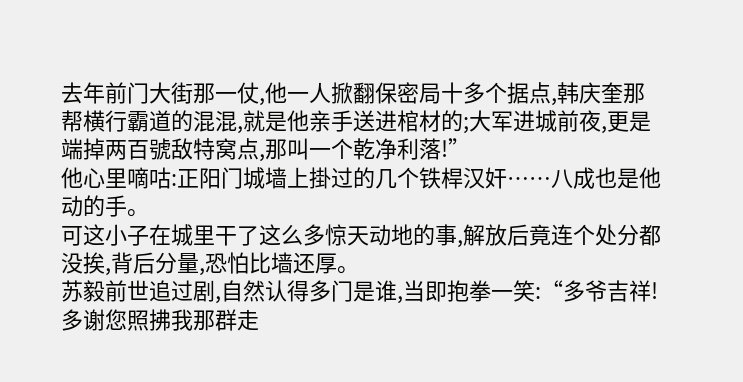去年前门大街那一仗,他一人掀翻保密局十多个据点,韩庆奎那帮横行霸道的混混,就是他亲手送进棺材的;大军进城前夜,更是端掉两百號敌特窝点,那叫一个乾净利落!”
他心里嘀咕:正阳门城墙上掛过的几个铁桿汉奸……八成也是他动的手。
可这小子在城里干了这么多惊天动地的事,解放后竟连个处分都没挨,背后分量,恐怕比墙还厚。
苏毅前世追过剧,自然认得多门是谁,当即抱拳一笑:“多爷吉祥!多谢您照拂我那群走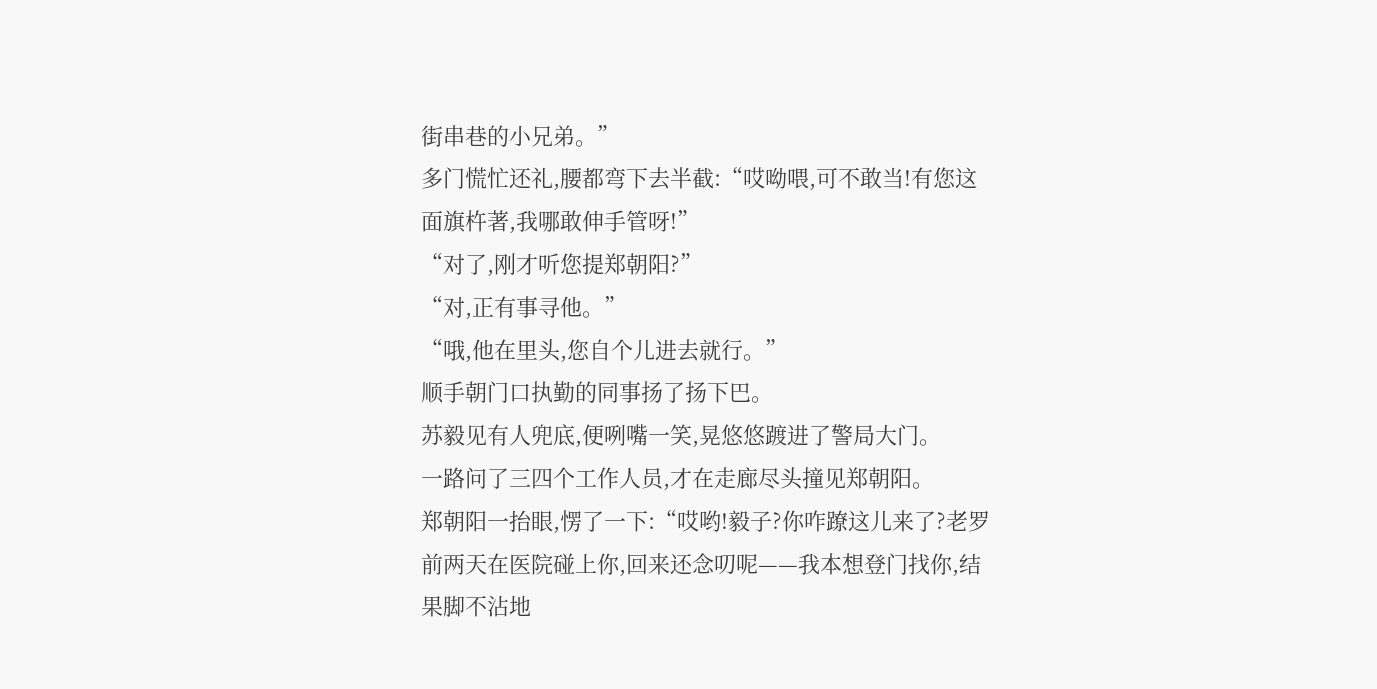街串巷的小兄弟。”
多门慌忙还礼,腰都弯下去半截:“哎呦喂,可不敢当!有您这面旗杵著,我哪敢伸手管呀!”
“对了,刚才听您提郑朝阳?”
“对,正有事寻他。”
“哦,他在里头,您自个儿进去就行。”
顺手朝门口执勤的同事扬了扬下巴。
苏毅见有人兜底,便咧嘴一笑,晃悠悠踱进了警局大门。
一路问了三四个工作人员,才在走廊尽头撞见郑朝阳。
郑朝阳一抬眼,愣了一下:“哎哟!毅子?你咋蹽这儿来了?老罗前两天在医院碰上你,回来还念叨呢——我本想登门找你,结果脚不沾地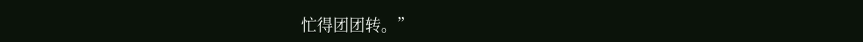忙得团团转。”